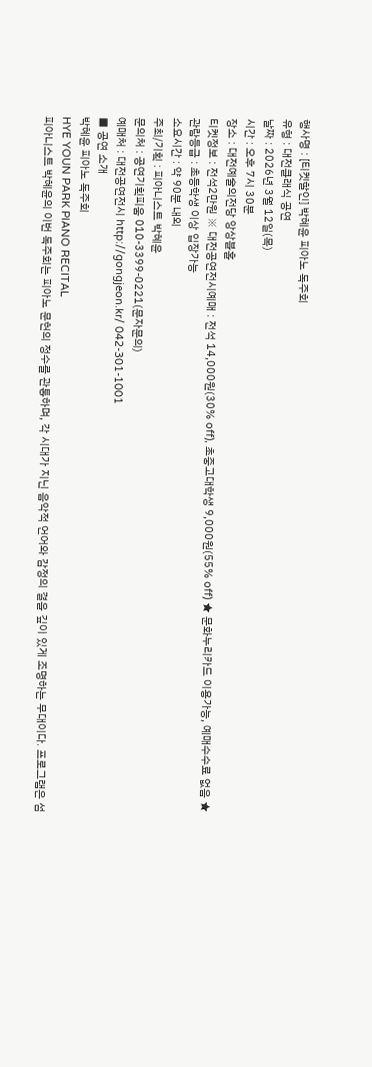행사명 : [티켓할인] 박혜윤 피아노 독주회
유형 : 대전클래식 공연
날짜 : 2026년 3월 12일(목)
시간 : 오후 7시 30분
장소 : 대전예술의전당 앙상블홀
티켓정보 : 전석2만원 ※ 대전공연전시예매 : 전석 14,000원(30% off), 초중고대학생 9,000원(55% off) ★ 문화누리카드 이용가능, 예매수수료 없음 ★
관람등급 : 초등학생 이상 입장가능
소요시간 : 약 90분 내외
주최/기획 : 피아니스트 박혜윤
문의처 : 공연기획피움 010-3399-0221(문자문의)
예매처 : 대전공연전시 http://gongjeon.kr/ 042-301-1001
■ 공연 소개
박혜윤 피아노 독주회
HYE YOUN PARK PIANO RECITAL
피아니스트 박혜윤의 이번 독주회는 피아노 문헌의 정수를 관통하며, 각 시대가 지닌 음악적 언어와 감정의 결을 깊이 있게 조명하는 무대이다. 프로그램은 섬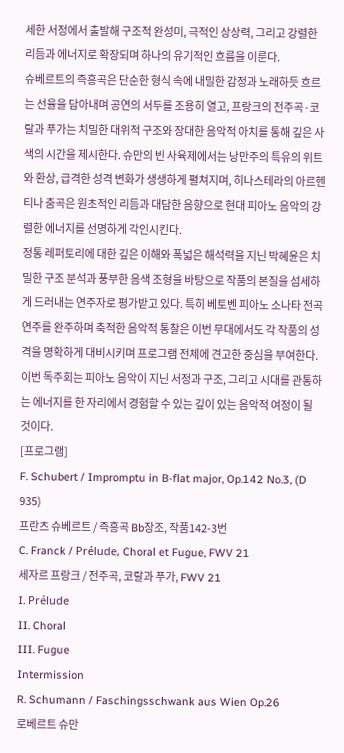세한 서정에서 출발해 구조적 완성미, 극적인 상상력, 그리고 강렬한 리듬과 에너지로 확장되며 하나의 유기적인 흐름을 이룬다.
슈베르트의 즉흥곡은 단순한 형식 속에 내밀한 감정과 노래하듯 흐르는 선율을 담아내며 공연의 서두를 조용히 열고, 프랑크의 전주곡·코랄과 푸가는 치밀한 대위적 구조와 장대한 음악적 아치를 통해 깊은 사색의 시간을 제시한다. 슈만의 빈 사육제에서는 낭만주의 특유의 위트와 환상, 급격한 성격 변화가 생생하게 펼쳐지며, 히나스테라의 아르헨티나 춤곡은 원초적인 리듬과 대담한 음향으로 현대 피아노 음악의 강렬한 에너지를 선명하게 각인시킨다.
정통 레퍼토리에 대한 깊은 이해와 폭넓은 해석력을 지닌 박혜윤은 치밀한 구조 분석과 풍부한 음색 조형을 바탕으로 작품의 본질을 섬세하게 드러내는 연주자로 평가받고 있다. 특히 베토벤 피아노 소나타 전곡 연주를 완주하며 축적한 음악적 통찰은 이번 무대에서도 각 작품의 성격을 명확하게 대비시키며 프로그램 전체에 견고한 중심을 부여한다. 이번 독주회는 피아노 음악이 지닌 서정과 구조, 그리고 시대를 관통하는 에너지를 한 자리에서 경험할 수 있는 깊이 있는 음악적 여정이 될 것이다.
[프로그램]
F. Schubert / Impromptu in B-flat major, Op.142 No.3, (D 935)
프란츠 슈베르트 / 즉흥곡 Bb장조, 작품142-3번
C. Franck / Prélude, Choral et Fugue, FWV 21
세자르 프랑크 / 전주곡, 코랄과 푸가, FWV 21
I. Prélude
II. Choral
III. Fugue
Intermission
R. Schumann / Faschingsschwank aus Wien Op.26
로베르트 슈만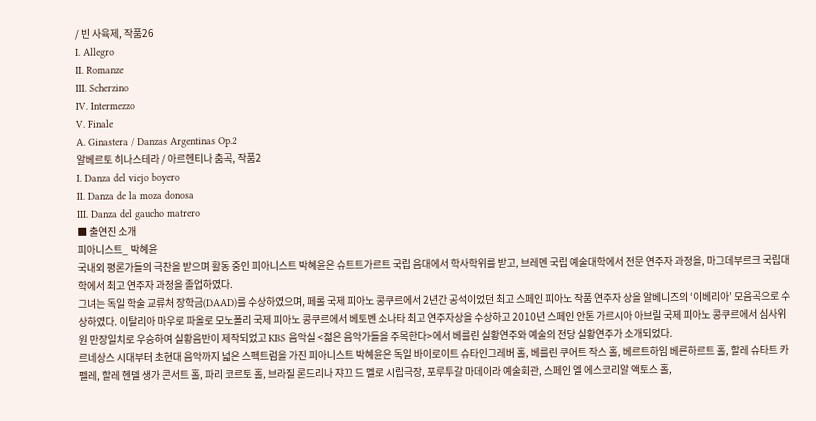/ 빈 사육제, 작품26
I. Allegro
II. Romanze
III. Scherzino
IV. Intermezzo
V. Finale
A. Ginastera / Danzas Argentinas Op.2
알베르토 히나스테라 / 아르헨티나 춤곡, 작품2
I. Danza del viejo boyero
II. Danza de la moza donosa
III. Danza del gaucho matrero
■ 출연진 소개
피아니스트_ 박혜윤
국내외 평론가들의 극찬을 받으며 활동 중인 피아니스트 박혜윤은 슈트트가르트 국립 음대에서 학사학위를 받고, 브레멘 국립 예술대학에서 전문 연주자 과정을, 마그데부르크 국립대학에서 최고 연주자 과정을 졸업하였다.
그녀는 독일 학술 교류처 장학금(DAAD)를 수상하였으며, 페롤 국제 피아노 콩쿠르에서 2년간 공석이었던 최고 스페인 피아노 작품 연주자 상을 알베니즈의 ‘이베리아’ 모음곡으로 수상하였다. 이탈리아 마우로 파올로 모노폴리 국제 피아노 콩쿠르에서 베토벤 소나타 최고 연주자상을 수상하고 2010년 스페인 안톤 가르시아 아브릴 국제 피아노 콩쿠르에서 심사위원 만장일치로 우승하여 실황음반이 제작되었고 KBS 음악실 <젊은 음악가들을 주목한다>에서 베를린 실황연주와 예술의 전당 실황연주가 소개되었다.
르네상스 시대부터 초현대 음악까지 넓은 스펙트럼을 가진 피아니스트 박혜윤은 독일 바이로이트 슈타인그레버 홀, 베를린 쿠어트 작스 홀, 베르트하임 베른하르트 홀, 할레 슈타트 카펠레, 할레 헨델 생가 콘서트 홀, 파리 코르토 홀, 브라질 론드리나 쟈끄 드 멜로 시립극장, 포루투갈 마데이라 예술회관, 스페인 엘 에스코리알 액토스 홀,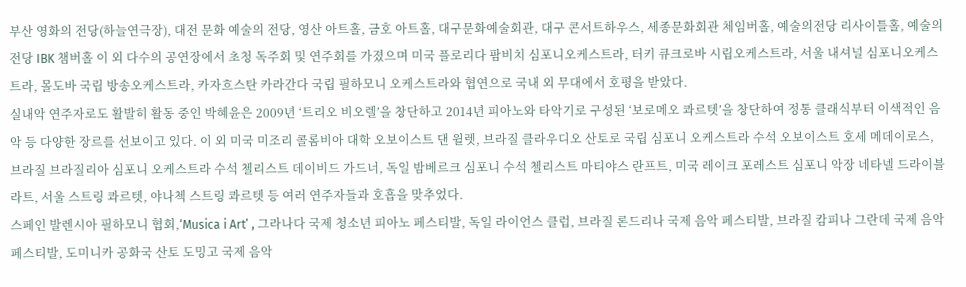부산 영화의 전당(하늘연극장), 대전 문화 예술의 전당, 영산 아트홀, 금호 아트홀, 대구문화예술회관, 대구 콘서트하우스, 세종문화회관 체임버홀, 예술의전당 리사이틀홀, 예술의전당 IBK 챔버홀 이 외 다수의 공연장에서 초청 독주회 및 연주회를 가졌으며 미국 플로리다 팜비치 심포니오케스트라, 터키 큐크로바 시립오케스트라, 서울 내셔널 심포니오케스트라, 몰도바 국립 방송오케스트라, 카자흐스탄 카라간다 국립 필하모니 오케스트라와 협연으로 국내 외 무대에서 호평을 받았다.
실내악 연주자로도 활발히 활동 중인 박혜윤은 2009년 ‘트리오 비오렐’을 창단하고 2014년 피아노와 타악기로 구성된 ‘보로메오 콰르텟’을 창단하여 정통 클래식부터 이색적인 음악 등 다양한 장르를 선보이고 있다. 이 외 미국 미조리 콜롬비아 대학 오보이스트 댄 윌렛, 브라질 클라우디오 산토로 국립 심포니 오케스트라 수석 오보이스트 호세 메데이로스, 브라질 브라질리아 심포니 오케스트라 수석 첼리스트 데이비드 가드너, 독일 밤베르크 심포니 수석 첼리스트 마티야스 란프트, 미국 레이크 포레스트 심포니 악장 네타넬 드라이블라트, 서울 스트링 콰르텟, 야나첵 스트링 콰르텟 등 여러 연주자들과 호흡을 맞추었다.
스페인 발렌시아 필하모니 협회,‘Musica i Art’ , 그라나다 국제 청소년 피아노 페스티발, 독일 라이언스 클럽, 브라질 론드리나 국제 음악 페스티발, 브라질 캄피나 그란데 국제 음악 페스티발, 도미니카 공화국 산토 도밍고 국제 음악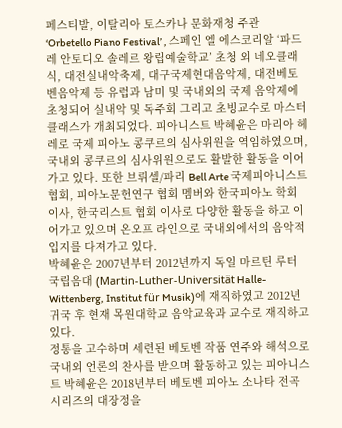페스티발, 이탈리아 토스카나 문화재청 주관 ‘Orbetello Piano Festival’ , 스페인 엘 에스코리알 ‘파드레 안토디오 솔레르 왕립예술학교’ 초청 외 네오클래식, 대전실내악축제, 대구국제현대음악제, 대전베토벤음악제 등 유럽과 남미 및 국내외의 국제 음악제에 초청되어 실내악 및 독주회 그리고 초빙교수로 마스터클래스가 개최되었다. 피아니스트 박혜윤은 마리아 헤레로 국제 피아노 콩쿠르의 심사위원을 역임하였으며, 국내외 콩쿠르의 심사위원으로도 활발한 활동을 이어가고 있다. 또한 브뤼셀/파리 Bell Arte 국제피아니스트협회, 피아노문헌연구 협회 멤버와 한국피아노 학회 이사, 한국리스트 협회 이사로 다양한 활동을 하고 이어가고 있으며 온오프 라인으로 국내외에서의 음악적 입지를 다져가고 있다.
박혜윤은 2007년부터 2012년까지 독일 마르틴 루터 국립음대 (Martin-Luther-Universität Halle-Wittenberg, Institut für Musik)에 재직하였고 2012년 귀국 후 현재 목원대학교 음악교육과 교수로 재직하고 있다.
정통을 고수하며 세련된 베토벤 작품 연주와 해석으로 국내외 언론의 찬사를 받으며 활동하고 있는 피아니스트 박혜윤은 2018년부터 베토벤 피아노 소나타 전곡 시리즈의 대장정을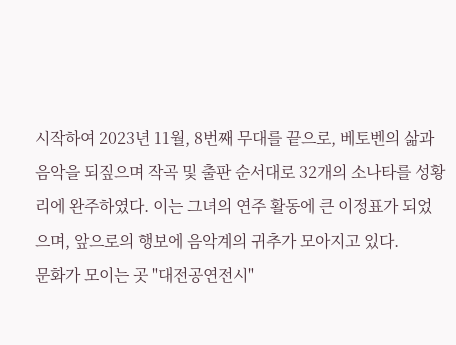시작하여 2023년 11월, 8번째 무대를 끝으로, 베토벤의 삶과 음악을 되짚으며 작곡 및 출판 순서대로 32개의 소나타를 성황리에 완주하였다. 이는 그녀의 연주 활동에 큰 이정표가 되었으며, 앞으로의 행보에 음악계의 귀추가 모아지고 있다.
문화가 모이는 곳 "대전공연전시"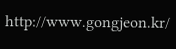http://www.gongjeon.kr/